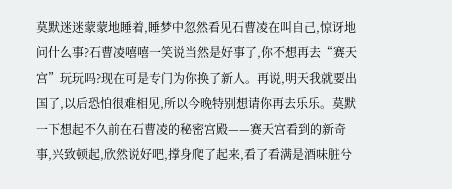莫默迷迷蒙蒙地睡着,睡梦中忽然看见石曹凌在叫自己,惊讶地问什么事?石曹凌嘻嘻一笑说当然是好事了,你不想再去“赛天宫”玩玩吗?现在可是专门为你换了新人。再说,明天我就要出国了,以后恐怕很难相见,所以今晚特别想请你再去乐乐。莫默一下想起不久前在石曹凌的秘密宫殿——赛天宫看到的新奇事,兴致顿起,欣然说好吧,撑身爬了起来,看了看满是酒味脏兮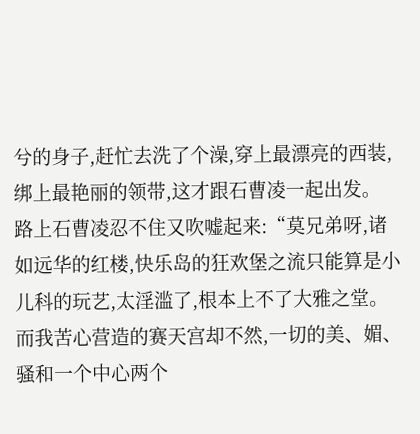兮的身子,赶忙去洗了个澡,穿上最漂亮的西装,绑上最艳丽的领带,这才跟石曹凌一起出发。
路上石曹凌忍不住又吹嘘起来:“莫兄弟呀,诸如远华的红楼,快乐岛的狂欢堡之流只能算是小儿科的玩艺,太淫滥了,根本上不了大雅之堂。而我苦心营造的赛天宫却不然,一切的美、媚、骚和一个中心两个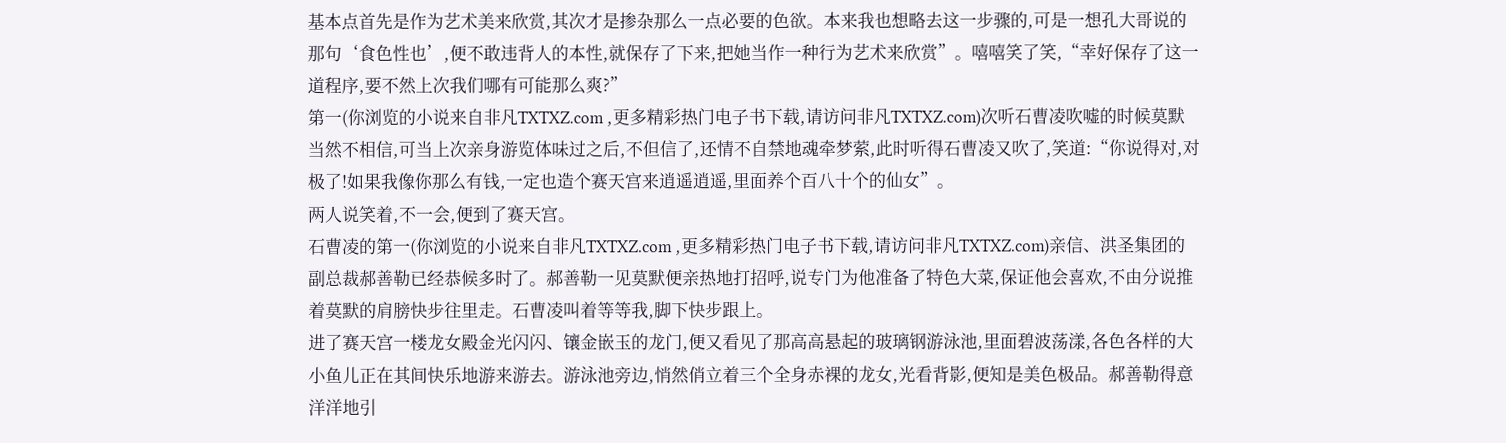基本点首先是作为艺术美来欣赏,其次才是掺杂那么一点必要的色欲。本来我也想略去这一步骤的,可是一想孔大哥说的那句‘食色性也’,便不敢违背人的本性,就保存了下来,把她当作一种行为艺术来欣赏”。嘻嘻笑了笑,“幸好保存了这一道程序,要不然上次我们哪有可能那么爽?”
第一(你浏览的小说来自非凡TXTXZ.com ,更多精彩热门电子书下载,请访问非凡TXTXZ.com)次听石曹凌吹嘘的时候莫默当然不相信,可当上次亲身游览体味过之后,不但信了,还情不自禁地魂牵梦萦,此时听得石曹凌又吹了,笑道:“你说得对,对极了!如果我像你那么有钱,一定也造个赛天宫来逍遥逍遥,里面养个百八十个的仙女”。
两人说笑着,不一会,便到了赛天宫。
石曹凌的第一(你浏览的小说来自非凡TXTXZ.com ,更多精彩热门电子书下载,请访问非凡TXTXZ.com)亲信、洪圣集团的副总裁郝善勒已经恭候多时了。郝善勒一见莫默便亲热地打招呼,说专门为他准备了特色大菜,保证他会喜欢,不由分说推着莫默的肩膀快步往里走。石曹凌叫着等等我,脚下快步跟上。
进了赛天宫一楼龙女殿金光闪闪、镶金嵌玉的龙门,便又看见了那高高悬起的玻璃钢游泳池,里面碧波荡漾,各色各样的大小鱼儿正在其间快乐地游来游去。游泳池旁边,悄然俏立着三个全身赤裸的龙女,光看背影,便知是美色极品。郝善勒得意洋洋地引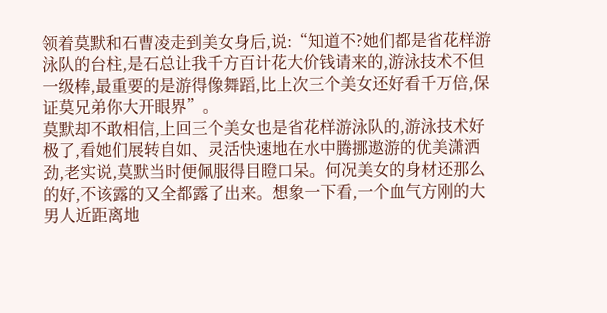领着莫默和石曹凌走到美女身后,说:“知道不?她们都是省花样游泳队的台柱,是石总让我千方百计花大价钱请来的,游泳技术不但一级棒,最重要的是游得像舞蹈,比上次三个美女还好看千万倍,保证莫兄弟你大开眼界”。
莫默却不敢相信,上回三个美女也是省花样游泳队的,游泳技术好极了,看她们展转自如、灵活快速地在水中腾挪遨游的优美潇洒劲,老实说,莫默当时便佩服得目瞪口呆。何况美女的身材还那么的好,不该露的又全都露了出来。想象一下看,一个血气方刚的大男人近距离地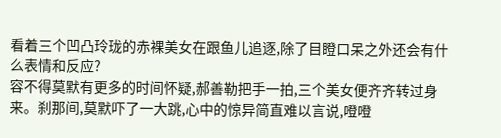看着三个凹凸玲珑的赤裸美女在跟鱼儿追逐,除了目瞪口呆之外还会有什么表情和反应?
容不得莫默有更多的时间怀疑,郝善勒把手一拍,三个美女便齐齐转过身来。刹那间,莫默吓了一大跳,心中的惊异简直难以言说,噔噔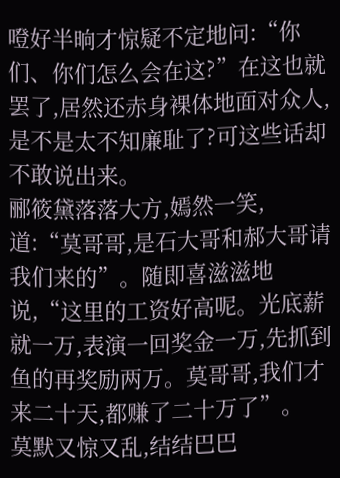噔好半晌才惊疑不定地问:“你们、你们怎么会在这?”在这也就罢了,居然还赤身裸体地面对众人,是不是太不知廉耻了?可这些话却不敢说出来。
郦筱黛落落大方,嫣然一笑,道:“莫哥哥,是石大哥和郝大哥请我们来的”。随即喜滋滋地说,“这里的工资好高呢。光底薪就一万,表演一回奖金一万,先抓到鱼的再奖励两万。莫哥哥,我们才来二十天,都赚了二十万了”。
莫默又惊又乱,结结巴巴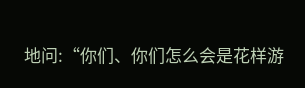地问:“你们、你们怎么会是花样游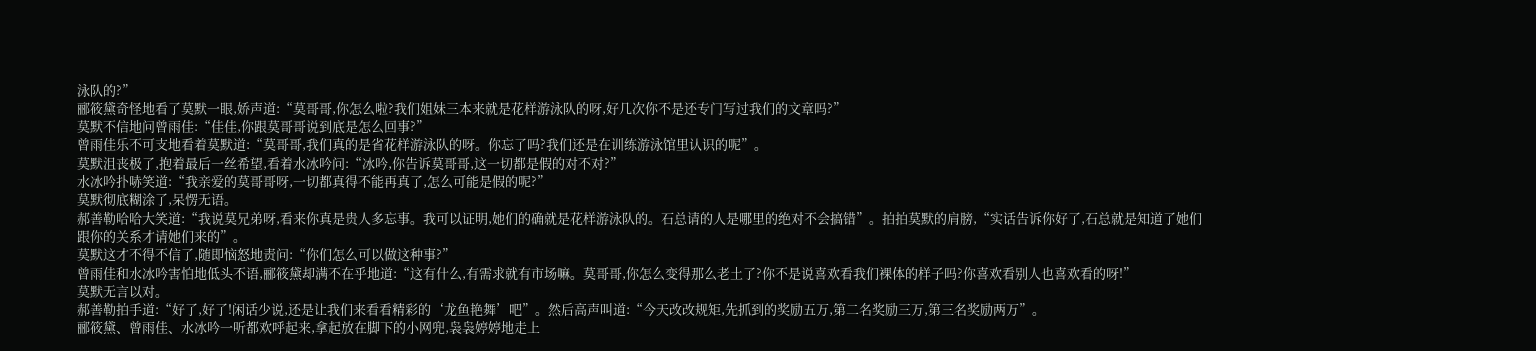泳队的?”
郦筱黛奇怪地看了莫默一眼,娇声道:“莫哥哥,你怎么啦?我们姐妹三本来就是花样游泳队的呀,好几次你不是还专门写过我们的文章吗?”
莫默不信地问曾雨佳:“佳佳,你跟莫哥哥说到底是怎么回事?”
曾雨佳乐不可支地看着莫默道:“莫哥哥,我们真的是省花样游泳队的呀。你忘了吗?我们还是在训练游泳馆里认识的呢”。
莫默沮丧极了,抱着最后一丝希望,看着水冰吟问:“冰吟,你告诉莫哥哥,这一切都是假的对不对?”
水冰吟扑哧笑道:“我亲爱的莫哥哥呀,一切都真得不能再真了,怎么可能是假的呢?”
莫默彻底糊涂了,呆愣无语。
郝善勒哈哈大笑道:“我说莫兄弟呀,看来你真是贵人多忘事。我可以证明,她们的确就是花样游泳队的。石总请的人是哪里的绝对不会搞错”。拍拍莫默的肩膀,“实话告诉你好了,石总就是知道了她们跟你的关系才请她们来的”。
莫默这才不得不信了,随即恼怒地责问:“你们怎么可以做这种事?”
曾雨佳和水冰吟害怕地低头不语,郦筱黛却满不在乎地道:“这有什么,有需求就有市场嘛。莫哥哥,你怎么变得那么老土了?你不是说喜欢看我们裸体的样子吗?你喜欢看别人也喜欢看的呀!”
莫默无言以对。
郝善勒拍手道:“好了,好了!闲话少说,还是让我们来看看精彩的‘龙鱼艳舞’吧”。然后高声叫道:“今天改改规矩,先抓到的奖励五万,第二名奖励三万,第三名奖励两万”。
郦筱黛、曾雨佳、水冰吟一听都欢呼起来,拿起放在脚下的小网兜,袅袅婷婷地走上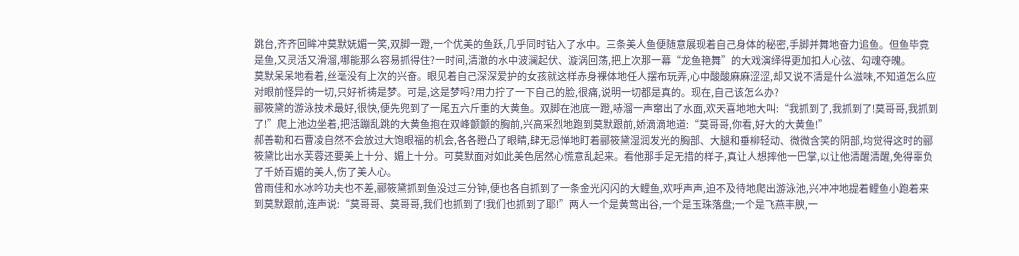跳台,齐齐回眸冲莫默妩媚一笑,双脚一蹬,一个优美的鱼跃,几乎同时钻入了水中。三条美人鱼便随意展现着自己身体的秘密,手脚并舞地奋力追鱼。但鱼毕竟是鱼,又灵活又滑溜,哪能那么容易抓得住?一时间,清澈的水中波澜起伏、漩涡回荡,把上次那一幕“龙鱼艳舞”的大戏演绎得更加扣人心弦、勾魂夺魄。
莫默呆呆地看着,丝毫没有上次的兴奋。眼见着自己深深爱护的女孩就这样赤身裸体地任人摆布玩弄,心中酸酸麻麻涩涩,却又说不清是什么滋味,不知道怎么应对眼前怪异的一切,只好祈祷是梦。可是,这是梦吗?用力拧了一下自己的脸,很痛,说明一切都是真的。现在,自己该怎么办?
郦筱黛的游泳技术最好,很快,便先兜到了一尾五六斤重的大黄鱼。双脚在池底一蹬,哧溜一声窜出了水面,欢天喜地地大叫:“我抓到了,我抓到了!莫哥哥,我抓到了!”爬上池边坐着,把活蹦乱跳的大黄鱼抱在双峰颤颤的胸前,兴高采烈地跑到莫默跟前,娇滴滴地道:“莫哥哥,你看,好大的大黄鱼!”
郝善勒和石曹凌自然不会放过大饱眼福的机会,各各瞪凸了眼睛,肆无忌惮地盯着郦筱黛湿润发光的胸部、大腿和垂柳轻动、微微含笑的阴部,均觉得这时的郦筱黛比出水芙蓉还要美上十分、媚上十分。可莫默面对如此美色居然心慌意乱起来。看他那手足无措的样子,真让人想摔他一巴掌,以让他清醒清醒,免得辜负了千娇百媚的美人,伤了美人心。
曾雨佳和水冰吟功夫也不差,郦筱黛抓到鱼没过三分钟,便也各自抓到了一条金光闪闪的大鲤鱼,欢呼声声,迫不及待地爬出游泳池,兴冲冲地提着鲤鱼小跑着来到莫默跟前,连声说:“莫哥哥、莫哥哥,我们也抓到了!我们也抓到了耶!”两人一个是黄莺出谷,一个是玉珠落盘;一个是飞燕丰腴,一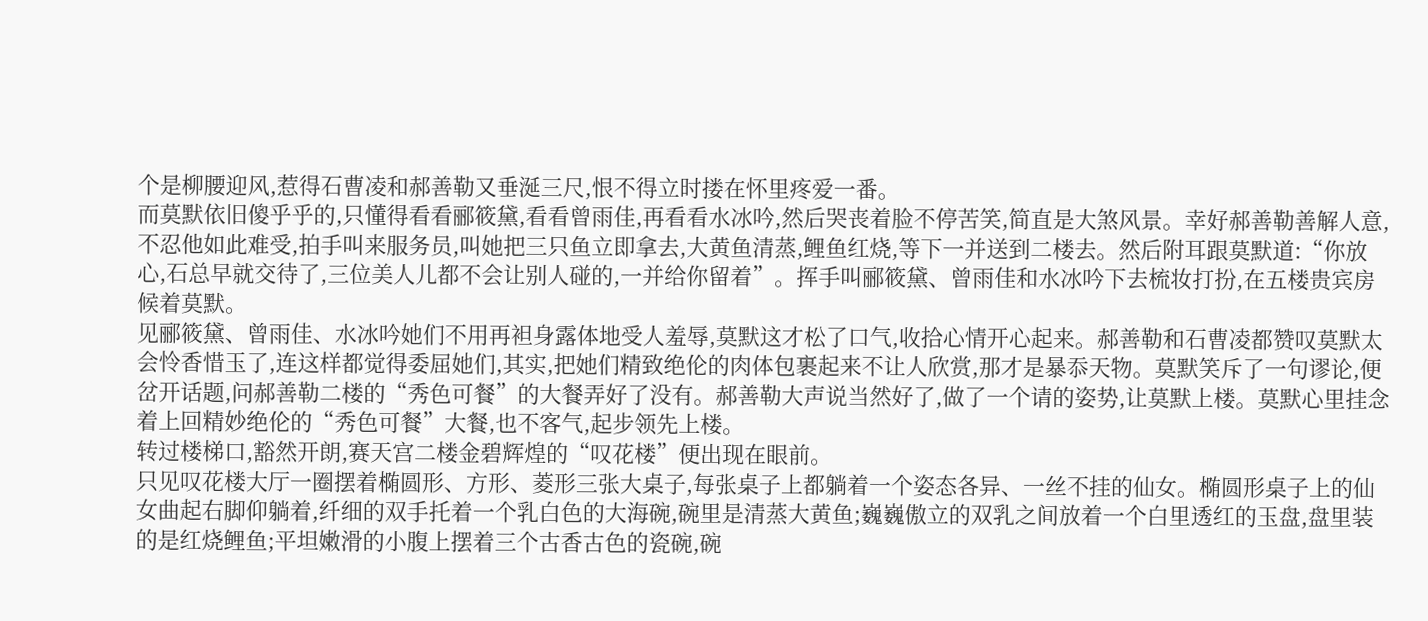个是柳腰迎风,惹得石曹凌和郝善勒又垂涎三尺,恨不得立时搂在怀里疼爱一番。
而莫默依旧傻乎乎的,只懂得看看郦筱黛,看看曾雨佳,再看看水冰吟,然后哭丧着脸不停苦笑,简直是大煞风景。幸好郝善勒善解人意,不忍他如此难受,拍手叫来服务员,叫她把三只鱼立即拿去,大黄鱼清蒸,鲤鱼红烧,等下一并送到二楼去。然后附耳跟莫默道:“你放心,石总早就交待了,三位美人儿都不会让别人碰的,一并给你留着”。挥手叫郦筱黛、曾雨佳和水冰吟下去梳妆打扮,在五楼贵宾房候着莫默。
见郦筱黛、曾雨佳、水冰吟她们不用再袒身露体地受人羞辱,莫默这才松了口气,收拾心情开心起来。郝善勒和石曹凌都赞叹莫默太会怜香惜玉了,连这样都觉得委屈她们,其实,把她们精致绝伦的肉体包裹起来不让人欣赏,那才是暴忝天物。莫默笑斥了一句谬论,便岔开话题,问郝善勒二楼的“秀色可餐”的大餐弄好了没有。郝善勒大声说当然好了,做了一个请的姿势,让莫默上楼。莫默心里挂念着上回精妙绝伦的“秀色可餐”大餐,也不客气,起步领先上楼。
转过楼梯口,豁然开朗,赛天宫二楼金碧辉煌的“叹花楼”便出现在眼前。
只见叹花楼大厅一圈摆着椭圆形、方形、菱形三张大桌子,每张桌子上都躺着一个姿态各异、一丝不挂的仙女。椭圆形桌子上的仙女曲起右脚仰躺着,纤细的双手托着一个乳白色的大海碗,碗里是清蒸大黄鱼;巍巍傲立的双乳之间放着一个白里透红的玉盘,盘里装的是红烧鲤鱼;平坦嫩滑的小腹上摆着三个古香古色的瓷碗,碗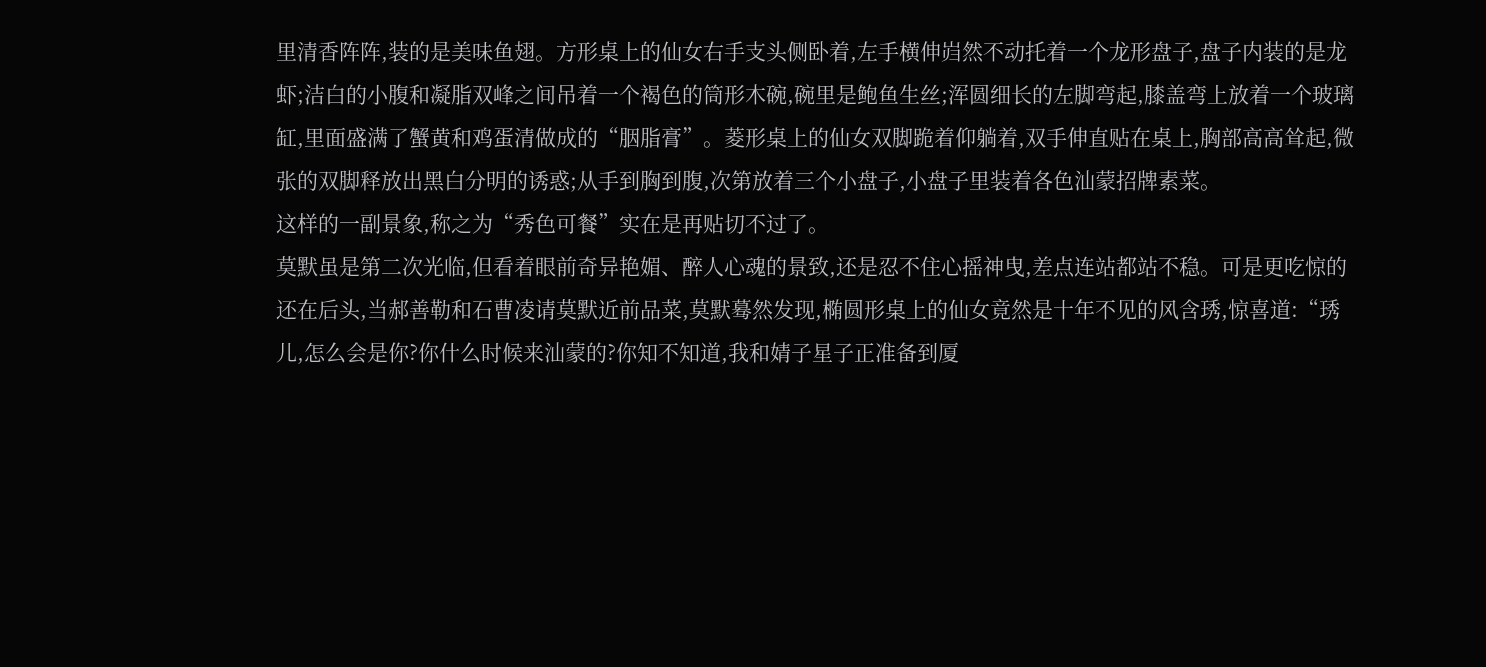里清香阵阵,装的是美味鱼翅。方形桌上的仙女右手支头侧卧着,左手横伸岿然不动托着一个龙形盘子,盘子内装的是龙虾;洁白的小腹和凝脂双峰之间吊着一个褐色的筒形木碗,碗里是鲍鱼生丝;浑圆细长的左脚弯起,膝盖弯上放着一个玻璃缸,里面盛满了蟹黄和鸡蛋清做成的“胭脂膏”。菱形桌上的仙女双脚跪着仰躺着,双手伸直贴在桌上,胸部高高耸起,微张的双脚释放出黑白分明的诱惑;从手到胸到腹,次第放着三个小盘子,小盘子里装着各色汕蒙招牌素菜。
这样的一副景象,称之为“秀色可餐”实在是再贴切不过了。
莫默虽是第二次光临,但看着眼前奇异艳媚、醉人心魂的景致,还是忍不住心摇神曳,差点连站都站不稳。可是更吃惊的还在后头,当郝善勒和石曹凌请莫默近前品菜,莫默蓦然发现,椭圆形桌上的仙女竟然是十年不见的风含琇,惊喜道:“琇儿,怎么会是你?你什么时候来汕蒙的?你知不知道,我和婧子星子正准备到厦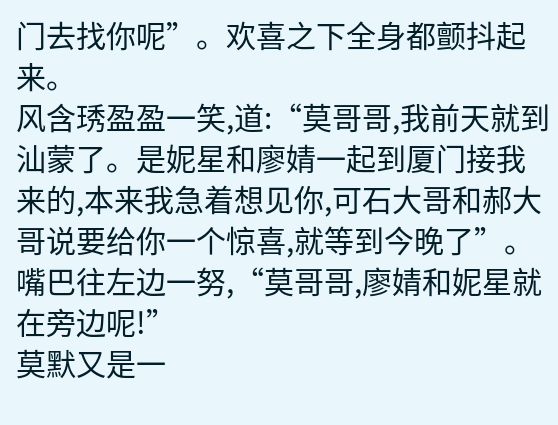门去找你呢”。欢喜之下全身都颤抖起来。
风含琇盈盈一笑,道:“莫哥哥,我前天就到汕蒙了。是妮星和廖婧一起到厦门接我来的,本来我急着想见你,可石大哥和郝大哥说要给你一个惊喜,就等到今晚了”。嘴巴往左边一努,“莫哥哥,廖婧和妮星就在旁边呢!”
莫默又是一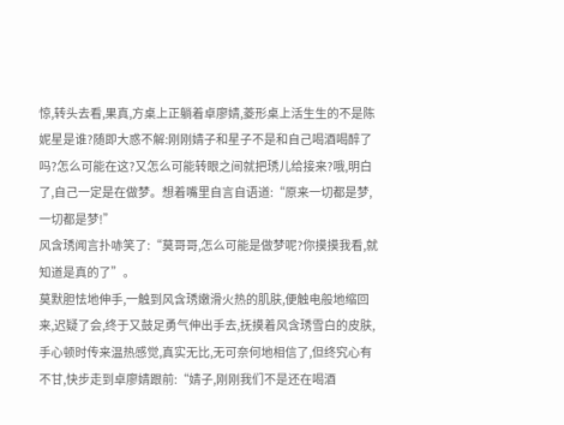惊,转头去看,果真,方桌上正躺着卓廖婧,菱形桌上活生生的不是陈妮星是谁?随即大惑不解:刚刚婧子和星子不是和自己喝酒喝醉了吗?怎么可能在这?又怎么可能转眼之间就把琇儿给接来?哦,明白了,自己一定是在做梦。想着嘴里自言自语道:“原来一切都是梦,一切都是梦!”
风含琇闻言扑哧笑了:“莫哥哥,怎么可能是做梦呢?你摸摸我看,就知道是真的了”。
莫默胆怯地伸手,一触到风含琇嫩滑火热的肌肤,便触电般地缩回来,迟疑了会,终于又鼓足勇气伸出手去,抚摸着风含琇雪白的皮肤,手心顿时传来温热感觉,真实无比,无可奈何地相信了,但终究心有不甘,快步走到卓廖婧跟前:“婧子,刚刚我们不是还在喝酒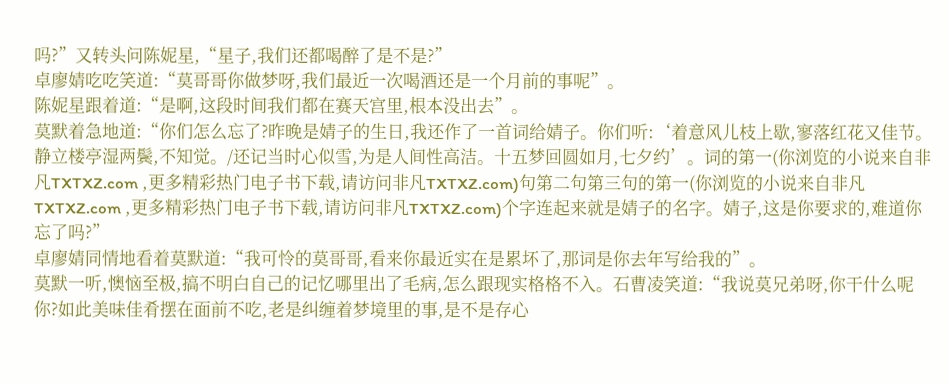吗?”又转头问陈妮星,“星子,我们还都喝醉了是不是?”
卓廖婧吃吃笑道:“莫哥哥你做梦呀,我们最近一次喝酒还是一个月前的事呢”。
陈妮星跟着道:“是啊,这段时间我们都在赛天宫里,根本没出去”。
莫默着急地道:“你们怎么忘了?昨晚是婧子的生日,我还作了一首词给婧子。你们听:‘着意风儿枝上歇,寥落红花又佳节。静立楼亭湿两鬓,不知觉。/还记当时心似雪,为是人间性高洁。十五梦回圆如月,七夕约’。词的第一(你浏览的小说来自非凡TXTXZ.com ,更多精彩热门电子书下载,请访问非凡TXTXZ.com)句第二句第三句的第一(你浏览的小说来自非凡TXTXZ.com ,更多精彩热门电子书下载,请访问非凡TXTXZ.com)个字连起来就是婧子的名字。婧子,这是你要求的,难道你忘了吗?”
卓廖婧同情地看着莫默道:“我可怜的莫哥哥,看来你最近实在是累坏了,那词是你去年写给我的”。
莫默一听,懊恼至极,搞不明白自己的记忆哪里出了毛病,怎么跟现实格格不入。石曹凌笑道:“我说莫兄弟呀,你干什么呢你?如此美味佳肴摆在面前不吃,老是纠缠着梦境里的事,是不是存心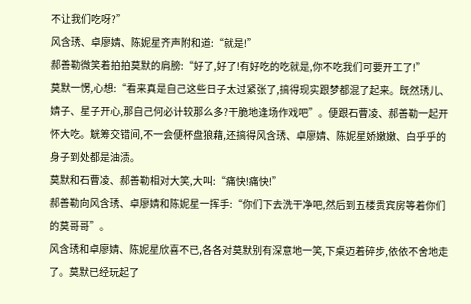不让我们吃呀?”
风含琇、卓廖婧、陈妮星齐声附和道:“就是!”
郝善勒微笑着拍拍莫默的肩膀:“好了,好了!有好吃的吃就是,你不吃我们可要开工了!”
莫默一愣,心想:“看来真是自己这些日子太过紧张了,搞得现实跟梦都混了起来。既然琇儿、婧子、星子开心,那自己何必计较那么多?干脆地逢场作戏吧”。便跟石曹凌、郝善勒一起开怀大吃。觥筹交错间,不一会便杯盘狼藉,还搞得风含琇、卓廖婧、陈妮星娇嫩嫩、白乎乎的身子到处都是油渍。
莫默和石曹凌、郝善勒相对大笑,大叫:“痛快!痛快!”
郝善勒向风含琇、卓廖婧和陈妮星一挥手:“你们下去洗干净吧,然后到五楼贵宾房等着你们的莫哥哥”。
风含琇和卓廖婧、陈妮星欣喜不已,各各对莫默别有深意地一笑,下桌迈着碎步,依依不舍地走了。莫默已经玩起了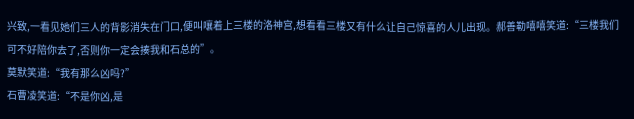兴致,一看见她们三人的背影消失在门口,便叫嚷着上三楼的洛神宫,想看看三楼又有什么让自己惊喜的人儿出现。郝善勒嘻嘻笑道:“三楼我们可不好陪你去了,否则你一定会揍我和石总的”。
莫默笑道:“我有那么凶吗?”
石曹凌笑道:“不是你凶,是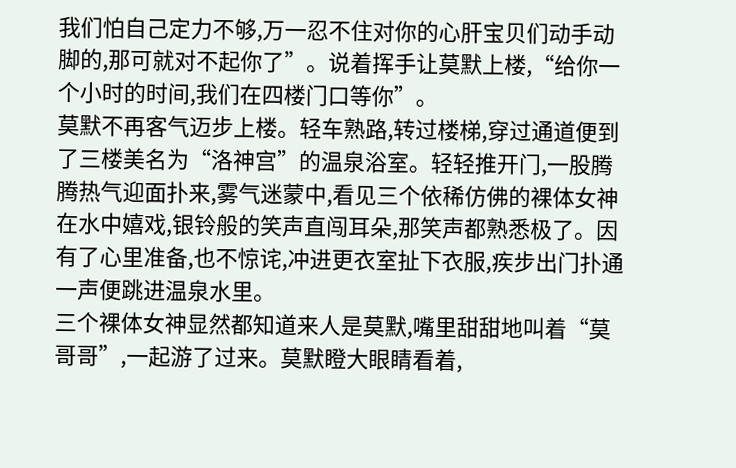我们怕自己定力不够,万一忍不住对你的心肝宝贝们动手动脚的,那可就对不起你了”。说着挥手让莫默上楼,“给你一个小时的时间,我们在四楼门口等你”。
莫默不再客气迈步上楼。轻车熟路,转过楼梯,穿过通道便到了三楼美名为“洛神宫”的温泉浴室。轻轻推开门,一股腾腾热气迎面扑来,雾气迷蒙中,看见三个依稀仿佛的裸体女神在水中嬉戏,银铃般的笑声直闯耳朵,那笑声都熟悉极了。因有了心里准备,也不惊诧,冲进更衣室扯下衣服,疾步出门扑通一声便跳进温泉水里。
三个裸体女神显然都知道来人是莫默,嘴里甜甜地叫着“莫哥哥”,一起游了过来。莫默瞪大眼睛看着,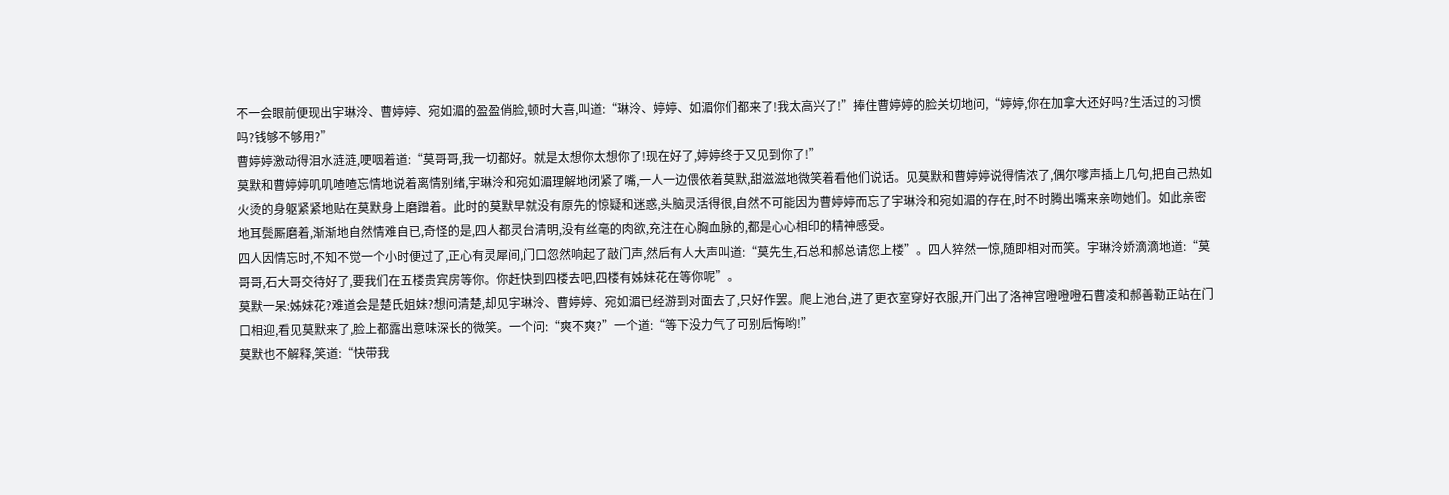不一会眼前便现出宇琳泠、曹婷婷、宛如湄的盈盈俏脸,顿时大喜,叫道:“琳泠、婷婷、如湄你们都来了!我太高兴了!”捧住曹婷婷的脸关切地问,“婷婷,你在加拿大还好吗?生活过的习惯吗?钱够不够用?”
曹婷婷激动得泪水涟涟,哽咽着道:“莫哥哥,我一切都好。就是太想你太想你了!现在好了,婷婷终于又见到你了!”
莫默和曹婷婷叽叽喳喳忘情地说着离情别绪,宇琳泠和宛如湄理解地闭紧了嘴,一人一边偎依着莫默,甜滋滋地微笑着看他们说话。见莫默和曹婷婷说得情浓了,偶尔嗲声插上几句,把自己热如火烫的身躯紧紧地贴在莫默身上磨蹭着。此时的莫默早就没有原先的惊疑和迷惑,头脑灵活得很,自然不可能因为曹婷婷而忘了宇琳泠和宛如湄的存在,时不时腾出嘴来亲吻她们。如此亲密地耳鬓厮磨着,渐渐地自然情难自已,奇怪的是,四人都灵台清明,没有丝毫的肉欲,充注在心胸血脉的,都是心心相印的精神感受。
四人因情忘时,不知不觉一个小时便过了,正心有灵犀间,门口忽然响起了敲门声,然后有人大声叫道:“莫先生,石总和郝总请您上楼”。四人猝然一惊,随即相对而笑。宇琳泠娇滴滴地道:“莫哥哥,石大哥交待好了,要我们在五楼贵宾房等你。你赶快到四楼去吧,四楼有姊妹花在等你呢”。
莫默一呆:姊妹花?难道会是楚氏姐妹?想问清楚,却见宇琳泠、曹婷婷、宛如湄已经游到对面去了,只好作罢。爬上池台,进了更衣室穿好衣服,开门出了洛神宫噔噔噔石曹凌和郝善勒正站在门口相迎,看见莫默来了,脸上都露出意味深长的微笑。一个问:“爽不爽?”一个道:“等下没力气了可别后悔哟!”
莫默也不解释,笑道:“快带我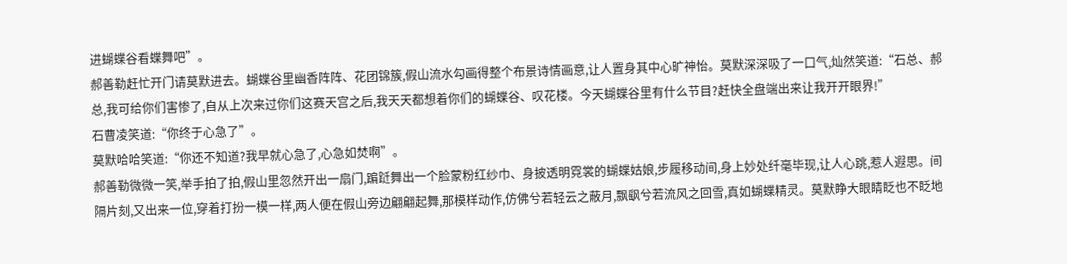进蝴蝶谷看蝶舞吧”。
郝善勒赶忙开门请莫默进去。蝴蝶谷里幽香阵阵、花团锦簇,假山流水勾画得整个布景诗情画意,让人置身其中心旷神怡。莫默深深吸了一口气,灿然笑道:“石总、郝总,我可给你们害惨了,自从上次来过你们这赛天宫之后,我天天都想着你们的蝴蝶谷、叹花楼。今天蝴蝶谷里有什么节目?赶快全盘端出来让我开开眼界!”
石曹凌笑道:“你终于心急了”。
莫默哈哈笑道:“你还不知道?我早就心急了,心急如焚啊”。
郝善勒微微一笑,举手拍了拍,假山里忽然开出一扇门,蹁跹舞出一个脸蒙粉红纱巾、身披透明霓裳的蝴蝶姑娘,步履移动间,身上妙处纤毫毕现,让人心跳,惹人遐思。间隔片刻,又出来一位,穿着打扮一模一样,两人便在假山旁边翩翩起舞,那模样动作,仿佛兮若轻云之蔽月,飘飖兮若流风之回雪,真如蝴蝶精灵。莫默睁大眼睛眨也不眨地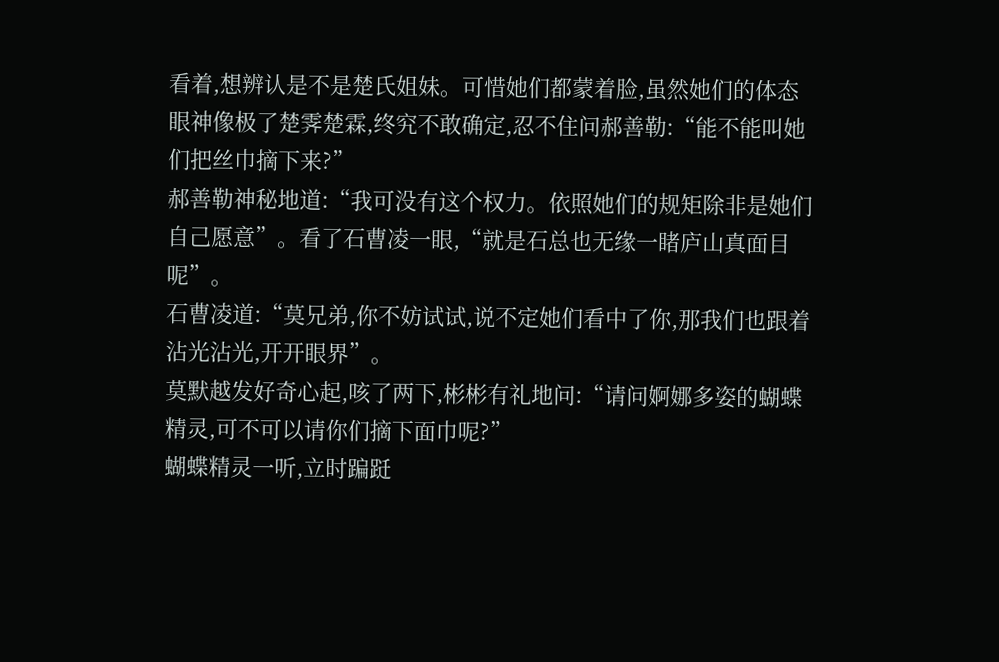看着,想辨认是不是楚氏姐妹。可惜她们都蒙着脸,虽然她们的体态眼神像极了楚霁楚霖,终究不敢确定,忍不住问郝善勒:“能不能叫她们把丝巾摘下来?”
郝善勒神秘地道:“我可没有这个权力。依照她们的规矩除非是她们自己愿意”。看了石曹凌一眼,“就是石总也无缘一睹庐山真面目呢”。
石曹凌道:“莫兄弟,你不妨试试,说不定她们看中了你,那我们也跟着沾光沾光,开开眼界”。
莫默越发好奇心起,咳了两下,彬彬有礼地问:“请问婀娜多姿的蝴蝶精灵,可不可以请你们摘下面巾呢?”
蝴蝶精灵一听,立时蹁跹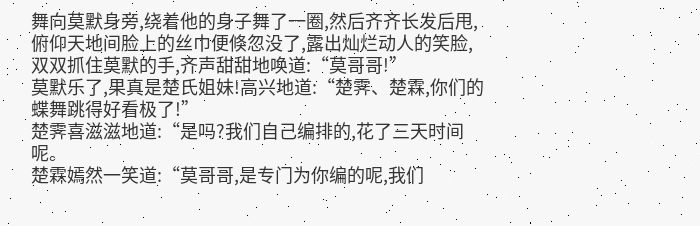舞向莫默身旁,绕着他的身子舞了一圈,然后齐齐长发后甩,俯仰天地间脸上的丝巾便倏忽没了,露出灿烂动人的笑脸,双双抓住莫默的手,齐声甜甜地唤道:“莫哥哥!”
莫默乐了,果真是楚氏姐妹!高兴地道:“楚霁、楚霖,你们的蝶舞跳得好看极了!”
楚霁喜滋滋地道:“是吗?我们自己编排的,花了三天时间呢。
楚霖嫣然一笑道:“莫哥哥,是专门为你编的呢,我们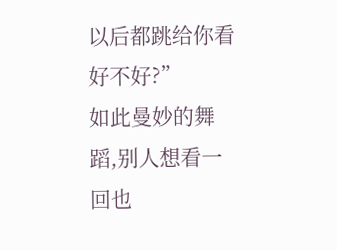以后都跳给你看好不好?”
如此曼妙的舞蹈,别人想看一回也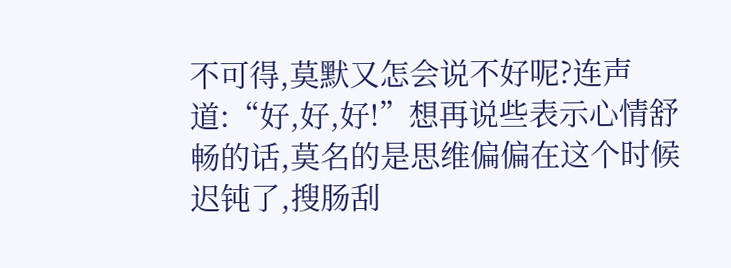不可得,莫默又怎会说不好呢?连声道:“好,好,好!”想再说些表示心情舒畅的话,莫名的是思维偏偏在这个时候迟钝了,搜肠刮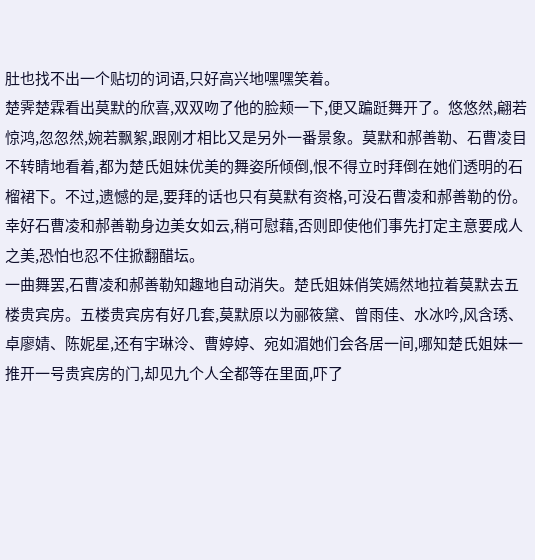肚也找不出一个贴切的词语,只好高兴地嘿嘿笑着。
楚霁楚霖看出莫默的欣喜,双双吻了他的脸颊一下,便又蹁跹舞开了。悠悠然,翩若惊鸿,忽忽然,婉若飘絮,跟刚才相比又是另外一番景象。莫默和郝善勒、石曹凌目不转睛地看着,都为楚氏姐妹优美的舞姿所倾倒,恨不得立时拜倒在她们透明的石榴裙下。不过,遗憾的是,要拜的话也只有莫默有资格,可没石曹凌和郝善勒的份。幸好石曹凌和郝善勒身边美女如云,稍可慰藉,否则即使他们事先打定主意要成人之美,恐怕也忍不住掀翻醋坛。
一曲舞罢,石曹凌和郝善勒知趣地自动消失。楚氏姐妹俏笑嫣然地拉着莫默去五楼贵宾房。五楼贵宾房有好几套,莫默原以为郦筱黛、曾雨佳、水冰吟,风含琇、卓廖婧、陈妮星,还有宇琳泠、曹婷婷、宛如湄她们会各居一间,哪知楚氏姐妹一推开一号贵宾房的门,却见九个人全都等在里面,吓了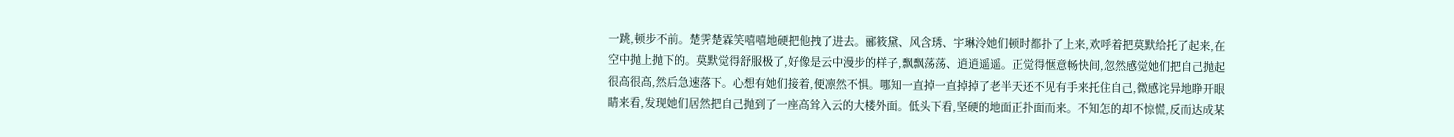一跳,顿步不前。楚霁楚霖笑嘻嘻地硬把他拽了进去。郦筱黛、风含琇、宇琳泠她们顿时都扑了上来,欢呼着把莫默给托了起来,在空中抛上抛下的。莫默觉得舒服极了,好像是云中漫步的样子,飘飘荡荡、逍逍遥遥。正觉得惬意畅快间,忽然感觉她们把自己抛起很高很高,然后急速落下。心想有她们接着,便凛然不惧。哪知一直掉一直掉掉了老半天还不见有手来托住自己,微感诧异地睁开眼睛来看,发现她们居然把自己抛到了一座高耸入云的大楼外面。低头下看,坚硬的地面正扑面而来。不知怎的却不惊慌,反而达成某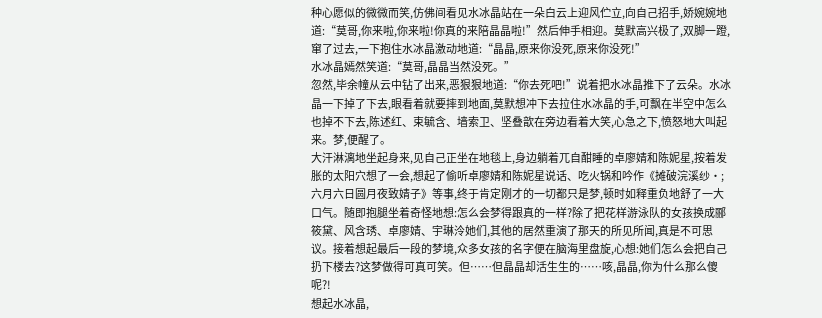种心愿似的微微而笑,仿佛间看见水冰晶站在一朵白云上迎风伫立,向自己招手,娇婉婉地道:“莫哥,你来啦,你来啦!你真的来陪晶晶啦!”然后伸手相迎。莫默高兴极了,双脚一蹬,窜了过去,一下抱住水冰晶激动地道:“晶晶,原来你没死,原来你没死!”
水冰晶嫣然笑道:“莫哥,晶晶当然没死。”
忽然,毕余幢从云中钻了出来,恶狠狠地道:“你去死吧!”说着把水冰晶推下了云朵。水冰晶一下掉了下去,眼看着就要摔到地面,莫默想冲下去拉住水冰晶的手,可飘在半空中怎么也掉不下去,陈述红、束毓含、墙索卫、坚叠歆在旁边看着大笑,心急之下,愤怒地大叫起来。梦,便醒了。
大汗淋漓地坐起身来,见自己正坐在地毯上,身边躺着兀自酣睡的卓廖婧和陈妮星,按着发胀的太阳穴想了一会,想起了偷听卓廖婧和陈妮星说话、吃火锅和吟作《摊破浣溪纱•;六月六日圆月夜致婧子》等事,终于肯定刚才的一切都只是梦,顿时如释重负地舒了一大口气。随即抱腿坐着奇怪地想:怎么会梦得跟真的一样?除了把花样游泳队的女孩换成郦筱黛、风含琇、卓廖婧、宇琳泠她们,其他的居然重演了那天的所见所闻,真是不可思议。接着想起最后一段的梦境,众多女孩的名字便在脑海里盘旋,心想:她们怎么会把自己扔下楼去?这梦做得可真可笑。但……但晶晶却活生生的……咳,晶晶,你为什么那么傻呢?!
想起水冰晶,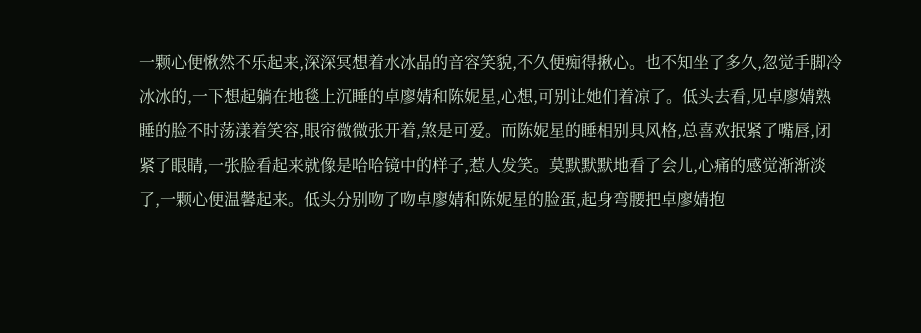一颗心便愀然不乐起来,深深冥想着水冰晶的音容笑貌,不久便痴得揪心。也不知坐了多久,忽觉手脚冷冰冰的,一下想起躺在地毯上沉睡的卓廖婧和陈妮星,心想,可别让她们着凉了。低头去看,见卓廖婧熟睡的脸不时荡漾着笑容,眼帘微微张开着,煞是可爱。而陈妮星的睡相别具风格,总喜欢抿紧了嘴唇,闭紧了眼睛,一张脸看起来就像是哈哈镜中的样子,惹人发笑。莫默默默地看了会儿,心痛的感觉渐渐淡了,一颗心便温馨起来。低头分别吻了吻卓廖婧和陈妮星的脸蛋,起身弯腰把卓廖婧抱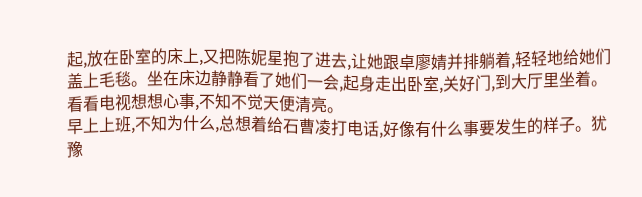起,放在卧室的床上,又把陈妮星抱了进去,让她跟卓廖婧并排躺着,轻轻地给她们盖上毛毯。坐在床边静静看了她们一会,起身走出卧室,关好门,到大厅里坐着。看看电视想想心事,不知不觉天便清亮。
早上上班,不知为什么,总想着给石曹凌打电话,好像有什么事要发生的样子。犹豫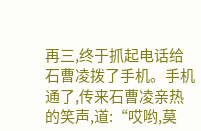再三,终于抓起电话给石曹凌拨了手机。手机通了,传来石曹凌亲热的笑声,道:“哎哟,莫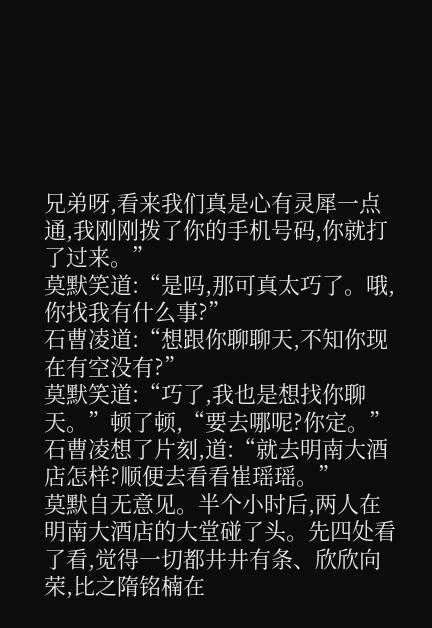兄弟呀,看来我们真是心有灵犀一点通,我刚刚拨了你的手机号码,你就打了过来。”
莫默笑道:“是吗,那可真太巧了。哦,你找我有什么事?”
石曹凌道:“想跟你聊聊天,不知你现在有空没有?”
莫默笑道:“巧了,我也是想找你聊天。”顿了顿,“要去哪呢?你定。”
石曹凌想了片刻,道:“就去明南大酒店怎样?顺便去看看崔瑶瑶。”
莫默自无意见。半个小时后,两人在明南大酒店的大堂碰了头。先四处看了看,觉得一切都井井有条、欣欣向荣,比之隋铭楠在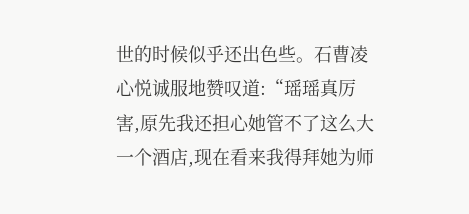世的时候似乎还出色些。石曹凌心悦诚服地赞叹道:“瑶瑶真厉害,原先我还担心她管不了这么大一个酒店,现在看来我得拜她为师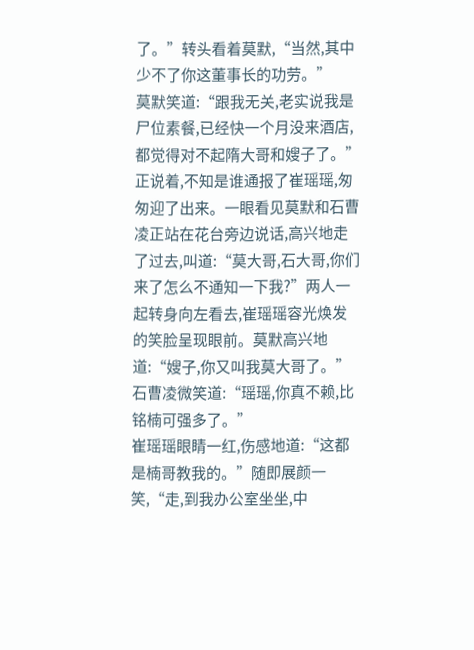了。”转头看着莫默,“当然,其中少不了你这董事长的功劳。”
莫默笑道:“跟我无关,老实说我是尸位素餐,已经快一个月没来酒店,都觉得对不起隋大哥和嫂子了。”
正说着,不知是谁通报了崔瑶瑶,匆匆迎了出来。一眼看见莫默和石曹凌正站在花台旁边说话,高兴地走了过去,叫道:“莫大哥,石大哥,你们来了怎么不通知一下我?”两人一起转身向左看去,崔瑶瑶容光焕发的笑脸呈现眼前。莫默高兴地道:“嫂子,你又叫我莫大哥了。”石曹凌微笑道:“瑶瑶,你真不赖,比铭楠可强多了。”
崔瑶瑶眼睛一红,伤感地道:“这都是楠哥教我的。”随即展颜一笑,“走,到我办公室坐坐,中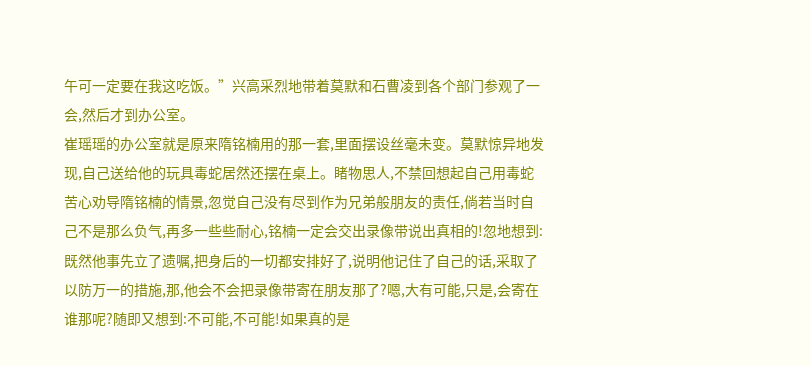午可一定要在我这吃饭。”兴高采烈地带着莫默和石曹凌到各个部门参观了一会,然后才到办公室。
崔瑶瑶的办公室就是原来隋铭楠用的那一套,里面摆设丝毫未变。莫默惊异地发现,自己送给他的玩具毒蛇居然还摆在桌上。睹物思人,不禁回想起自己用毒蛇苦心劝导隋铭楠的情景,忽觉自己没有尽到作为兄弟般朋友的责任,倘若当时自己不是那么负气,再多一些些耐心,铭楠一定会交出录像带说出真相的!忽地想到:既然他事先立了遗嘱,把身后的一切都安排好了,说明他记住了自己的话,采取了以防万一的措施,那,他会不会把录像带寄在朋友那了?嗯,大有可能,只是,会寄在谁那呢?随即又想到:不可能,不可能!如果真的是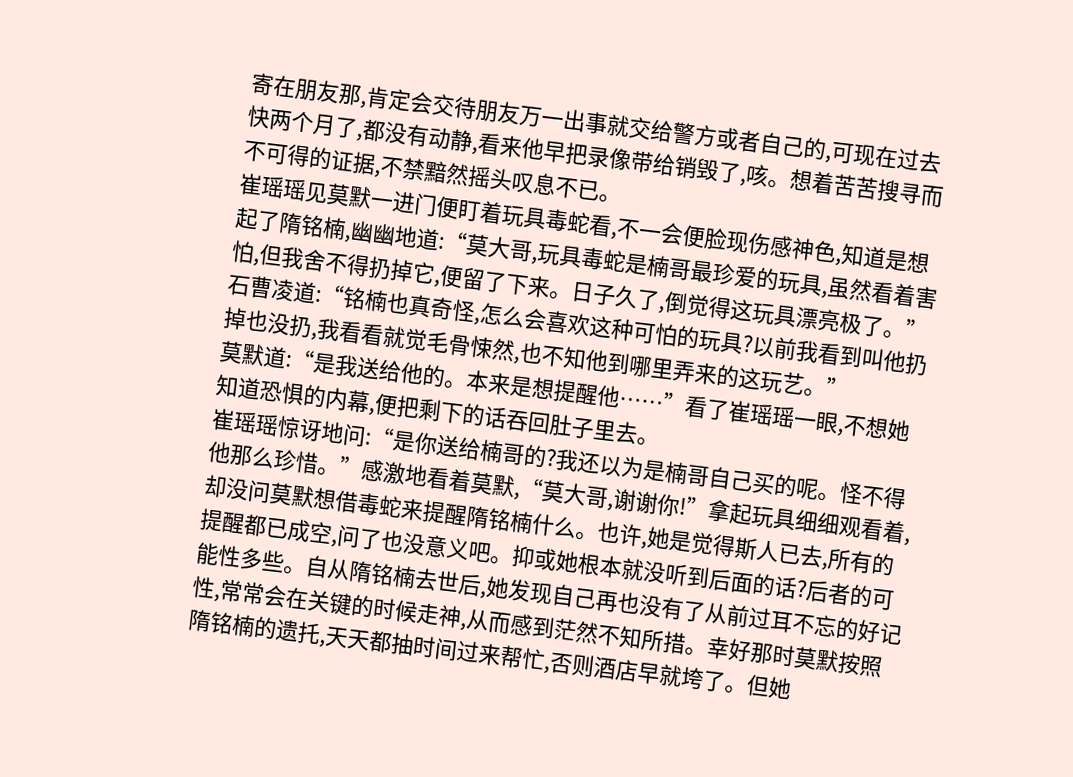寄在朋友那,肯定会交待朋友万一出事就交给警方或者自己的,可现在过去快两个月了,都没有动静,看来他早把录像带给销毁了,咳。想着苦苦搜寻而不可得的证据,不禁黯然摇头叹息不已。
崔瑶瑶见莫默一进门便盯着玩具毒蛇看,不一会便脸现伤感神色,知道是想起了隋铭楠,幽幽地道:“莫大哥,玩具毒蛇是楠哥最珍爱的玩具,虽然看着害怕,但我舍不得扔掉它,便留了下来。日子久了,倒觉得这玩具漂亮极了。”
石曹凌道:“铭楠也真奇怪,怎么会喜欢这种可怕的玩具?以前我看到叫他扔掉也没扔,我看看就觉毛骨悚然,也不知他到哪里弄来的这玩艺。”
莫默道:“是我送给他的。本来是想提醒他……”看了崔瑶瑶一眼,不想她知道恐惧的内幕,便把剩下的话吞回肚子里去。
崔瑶瑶惊讶地问:“是你送给楠哥的?我还以为是楠哥自己买的呢。怪不得他那么珍惜。”感激地看着莫默,“莫大哥,谢谢你!”拿起玩具细细观看着,却没问莫默想借毒蛇来提醒隋铭楠什么。也许,她是觉得斯人已去,所有的提醒都已成空,问了也没意义吧。抑或她根本就没听到后面的话?后者的可能性多些。自从隋铭楠去世后,她发现自己再也没有了从前过耳不忘的好记性,常常会在关键的时候走神,从而感到茫然不知所措。幸好那时莫默按照隋铭楠的遗托,天天都抽时间过来帮忙,否则酒店早就垮了。但她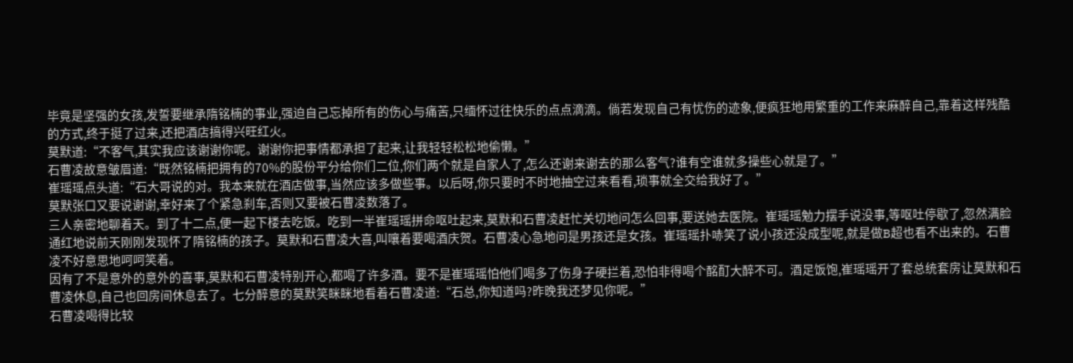毕竟是坚强的女孩,发誓要继承隋铭楠的事业,强迫自己忘掉所有的伤心与痛苦,只缅怀过往快乐的点点滴滴。倘若发现自己有忧伤的迹象,便疯狂地用繁重的工作来麻醉自己,靠着这样残酷的方式,终于挺了过来,还把酒店搞得兴旺红火。
莫默道:“不客气,其实我应该谢谢你呢。谢谢你把事情都承担了起来,让我轻轻松松地偷懒。”
石曹凌故意皱眉道:“既然铭楠把拥有的70%的股份平分给你们二位,你们两个就是自家人了,怎么还谢来谢去的那么客气?谁有空谁就多操些心就是了。”
崔瑶瑶点头道:“石大哥说的对。我本来就在酒店做事,当然应该多做些事。以后呀,你只要时不时地抽空过来看看,琐事就全交给我好了。”
莫默张口又要说谢谢,幸好来了个紧急刹车,否则又要被石曹凌数落了。
三人亲密地聊着天。到了十二点,便一起下楼去吃饭。吃到一半崔瑶瑶拼命呕吐起来,莫默和石曹凌赶忙关切地问怎么回事,要送她去医院。崔瑶瑶勉力摆手说没事,等呕吐停歇了,忽然满脸通红地说前天刚刚发现怀了隋铭楠的孩子。莫默和石曹凌大喜,叫嚷着要喝酒庆贺。石曹凌心急地问是男孩还是女孩。崔瑶瑶扑哧笑了说小孩还没成型呢,就是做B超也看不出来的。石曹凌不好意思地呵呵笑着。
因有了不是意外的意外的喜事,莫默和石曹凌特别开心,都喝了许多酒。要不是崔瑶瑶怕他们喝多了伤身子硬拦着,恐怕非得喝个酩酊大醉不可。酒足饭饱,崔瑶瑶开了套总统套房让莫默和石曹凌休息,自己也回房间休息去了。七分醉意的莫默笑眯眯地看着石曹凌道:“石总,你知道吗?昨晚我还梦见你呢。”
石曹凌喝得比较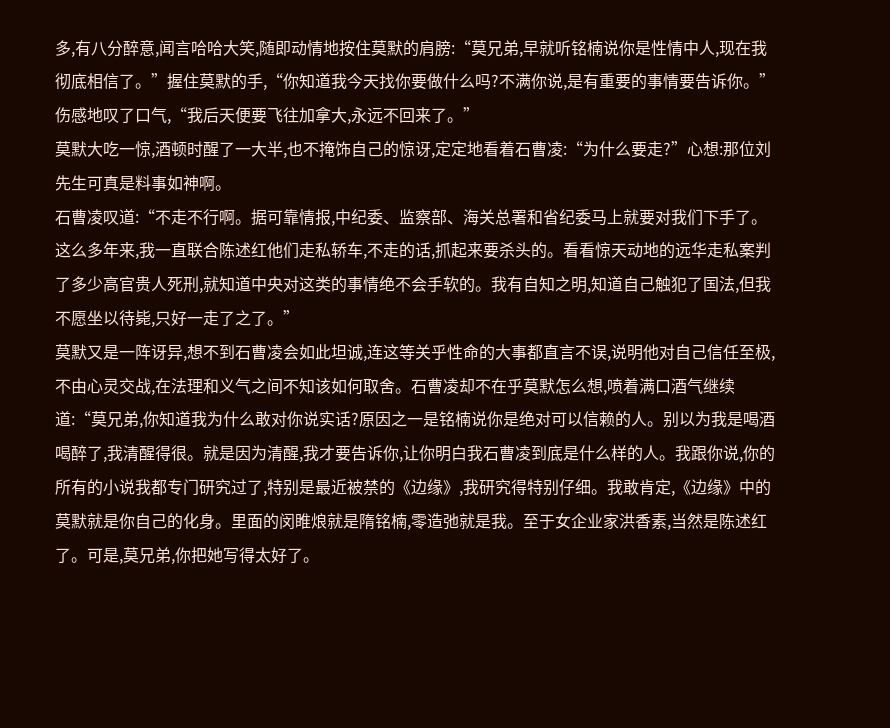多,有八分醉意,闻言哈哈大笑,随即动情地按住莫默的肩膀:“莫兄弟,早就听铭楠说你是性情中人,现在我彻底相信了。”握住莫默的手,“你知道我今天找你要做什么吗?不满你说,是有重要的事情要告诉你。”伤感地叹了口气,“我后天便要飞往加拿大,永远不回来了。”
莫默大吃一惊,酒顿时醒了一大半,也不掩饰自己的惊讶,定定地看着石曹凌:“为什么要走?”心想:那位刘先生可真是料事如神啊。
石曹凌叹道:“不走不行啊。据可靠情报,中纪委、监察部、海关总署和省纪委马上就要对我们下手了。这么多年来,我一直联合陈述红他们走私轿车,不走的话,抓起来要杀头的。看看惊天动地的远华走私案判了多少高官贵人死刑,就知道中央对这类的事情绝不会手软的。我有自知之明,知道自己触犯了国法,但我不愿坐以待毙,只好一走了之了。”
莫默又是一阵讶异,想不到石曹凌会如此坦诚,连这等关乎性命的大事都直言不误,说明他对自己信任至极,不由心灵交战,在法理和义气之间不知该如何取舍。石曹凌却不在乎莫默怎么想,喷着满口酒气继续道:“莫兄弟,你知道我为什么敢对你说实话?原因之一是铭楠说你是绝对可以信赖的人。别以为我是喝酒喝醉了,我清醒得很。就是因为清醒,我才要告诉你,让你明白我石曹凌到底是什么样的人。我跟你说,你的所有的小说我都专门研究过了,特别是最近被禁的《边缘》,我研究得特别仔细。我敢肯定,《边缘》中的莫默就是你自己的化身。里面的闵睢烺就是隋铭楠,零造弛就是我。至于女企业家洪香素,当然是陈述红了。可是,莫兄弟,你把她写得太好了。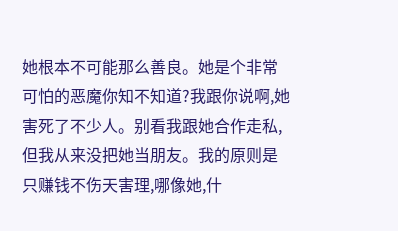她根本不可能那么善良。她是个非常可怕的恶魔你知不知道?我跟你说啊,她害死了不少人。别看我跟她合作走私,但我从来没把她当朋友。我的原则是只赚钱不伤天害理,哪像她,什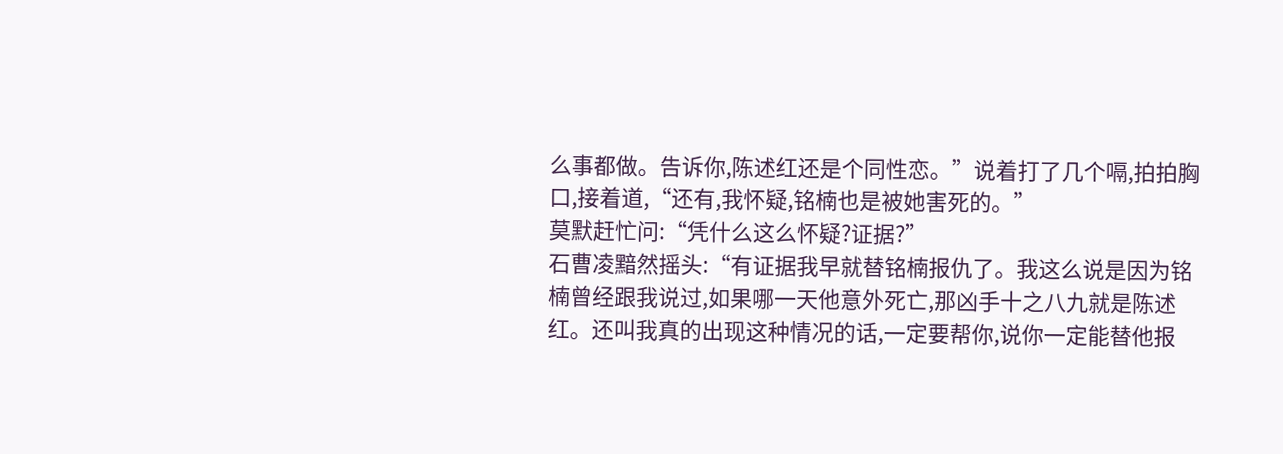么事都做。告诉你,陈述红还是个同性恋。”说着打了几个嗝,拍拍胸口,接着道,“还有,我怀疑,铭楠也是被她害死的。”
莫默赶忙问:“凭什么这么怀疑?证据?”
石曹凌黯然摇头:“有证据我早就替铭楠报仇了。我这么说是因为铭楠曾经跟我说过,如果哪一天他意外死亡,那凶手十之八九就是陈述红。还叫我真的出现这种情况的话,一定要帮你,说你一定能替他报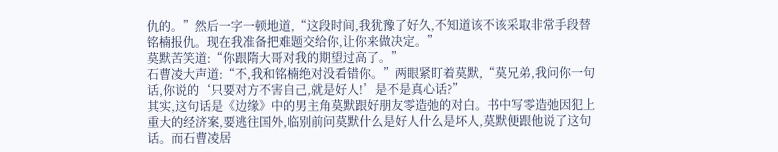仇的。”然后一字一顿地道,“这段时间,我犹豫了好久,不知道该不该采取非常手段替铭楠报仇。现在我准备把难题交给你,让你来做决定。”
莫默苦笑道:“你跟隋大哥对我的期望过高了。”
石曹凌大声道:“不,我和铭楠绝对没看错你。”两眼紧盯着莫默,“莫兄弟,我问你一句话,你说的‘只要对方不害自己,就是好人!’是不是真心话?”
其实,这句话是《边缘》中的男主角莫默跟好朋友零造弛的对白。书中写零造弛因犯上重大的经济案,要逃往国外,临别前问莫默什么是好人什么是坏人,莫默便跟他说了这句话。而石曹凌居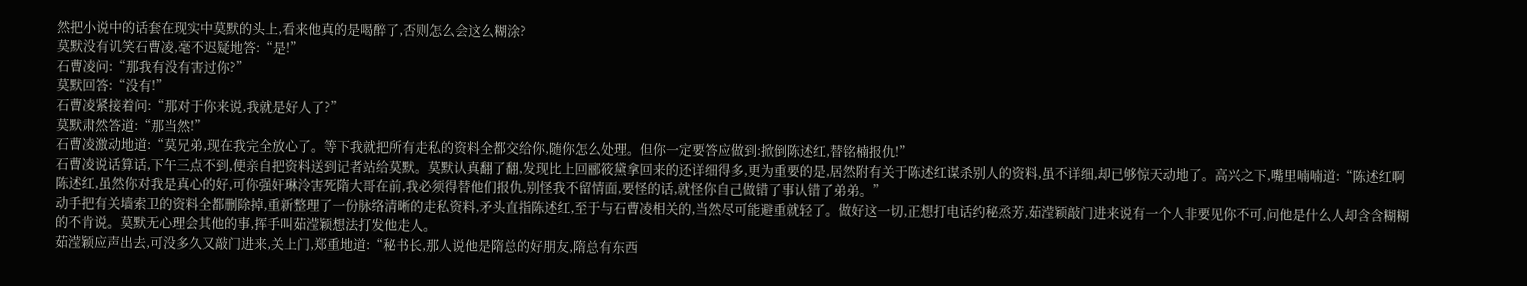然把小说中的话套在现实中莫默的头上,看来他真的是喝醉了,否则怎么会这么糊涂?
莫默没有讥笑石曹凌,毫不迟疑地答:“是!”
石曹凌问:“那我有没有害过你?”
莫默回答:“没有!”
石曹凌紧接着问:“那对于你来说,我就是好人了?”
莫默肃然答道:“那当然!”
石曹凌激动地道:“莫兄弟,现在我完全放心了。等下我就把所有走私的资料全都交给你,随你怎么处理。但你一定要答应做到:掀倒陈述红,替铭楠报仇!”
石曹凌说话算话,下午三点不到,便亲自把资料送到记者站给莫默。莫默认真翻了翻,发现比上回郦筱黛拿回来的还详细得多,更为重要的是,居然附有关于陈述红谋杀别人的资料,虽不详细,却已够惊天动地了。高兴之下,嘴里喃喃道:“陈述红啊陈述红,虽然你对我是真心的好,可你强奸琳泠害死隋大哥在前,我必须得替他们报仇,别怪我不留情面,要怪的话,就怪你自己做错了事认错了弟弟。”
动手把有关墙索卫的资料全都删除掉,重新整理了一份脉络清晰的走私资料,矛头直指陈述红,至于与石曹凌相关的,当然尽可能避重就轻了。做好这一切,正想打电话约秘烝芳,茹滢颖敲门进来说有一个人非要见你不可,问他是什么人却含含糊糊的不肯说。莫默无心理会其他的事,挥手叫茹滢颖想法打发他走人。
茹滢颖应声出去,可没多久又敲门进来,关上门,郑重地道:“秘书长,那人说他是隋总的好朋友,隋总有东西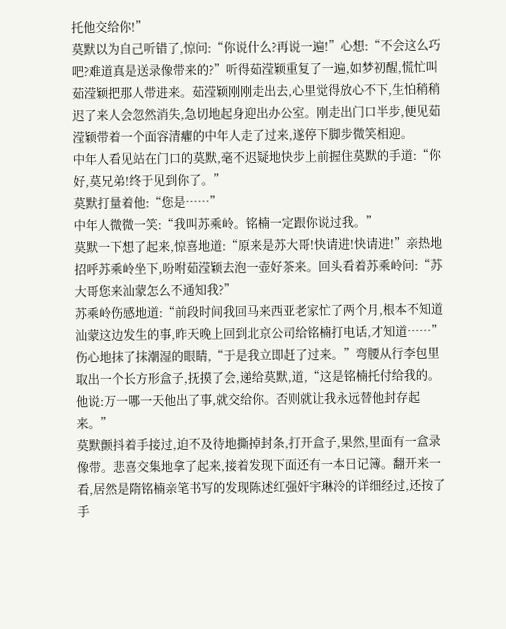托他交给你!”
莫默以为自己听错了,惊问:“你说什么?再说一遍!”心想:“不会这么巧吧?难道真是送录像带来的?”听得茹滢颖重复了一遍,如梦初醒,慌忙叫茹滢颖把那人带进来。茹滢颖刚刚走出去,心里觉得放心不下,生怕稍稍迟了来人会忽然消失,急切地起身迎出办公室。刚走出门口半步,便见茹滢颖带着一个面容清癯的中年人走了过来,遂停下脚步微笑相迎。
中年人看见站在门口的莫默,毫不迟疑地快步上前握住莫默的手道:“你好,莫兄弟!终于见到你了。”
莫默打量着他:“您是……”
中年人微微一笑:“我叫苏乘岭。铭楠一定跟你说过我。”
莫默一下想了起来,惊喜地道:“原来是苏大哥!快请进!快请进!”亲热地招呼苏乘岭坐下,吩咐茹滢颖去泡一壶好茶来。回头看着苏乘岭问:“苏大哥您来汕蒙怎么不通知我?”
苏乘岭伤感地道:“前段时间我回马来西亚老家忙了两个月,根本不知道汕蒙这边发生的事,昨天晚上回到北京公司给铭楠打电话,才知道……”伤心地抹了抹潮湿的眼睛,“于是我立即赶了过来。”弯腰从行李包里取出一个长方形盒子,抚摸了会,递给莫默,道,“这是铭楠托付给我的。他说:万一哪一天他出了事,就交给你。否则就让我永远替他封存起来。”
莫默颤抖着手接过,迫不及待地撕掉封条,打开盒子,果然,里面有一盒录像带。悲喜交集地拿了起来,接着发现下面还有一本日记簿。翻开来一看,居然是隋铭楠亲笔书写的发现陈述红强奸宇琳泠的详细经过,还按了手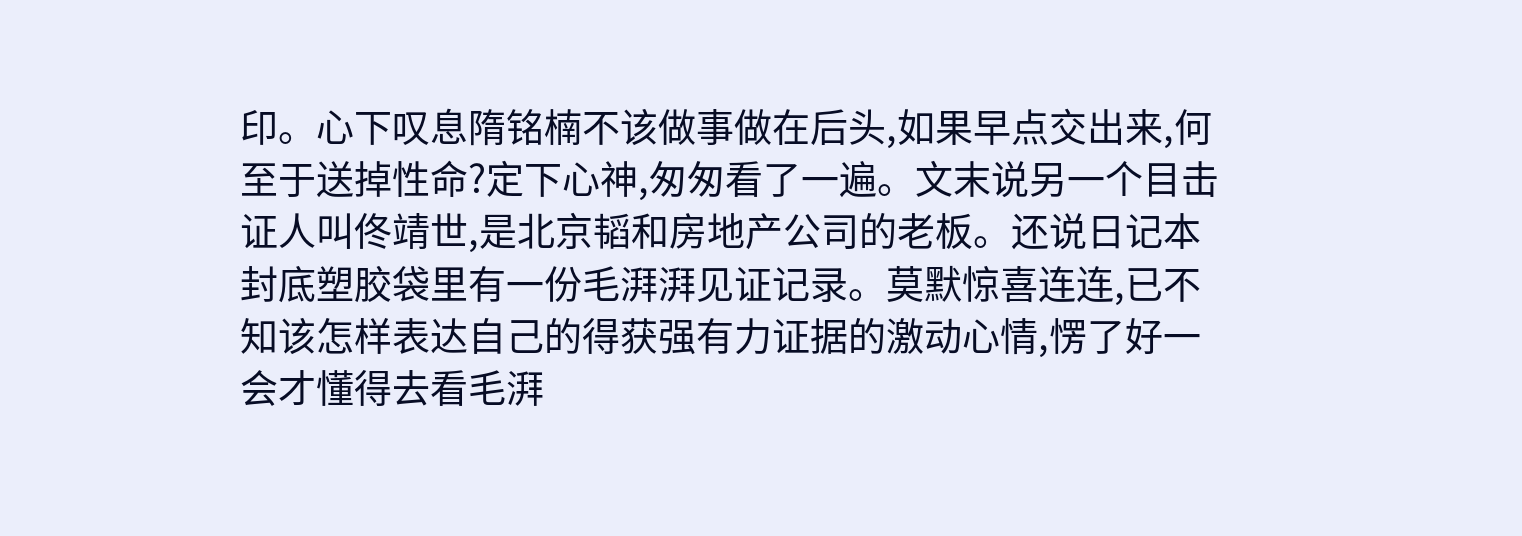印。心下叹息隋铭楠不该做事做在后头,如果早点交出来,何至于送掉性命?定下心神,匆匆看了一遍。文末说另一个目击证人叫佟靖世,是北京韬和房地产公司的老板。还说日记本封底塑胶袋里有一份毛湃湃见证记录。莫默惊喜连连,已不知该怎样表达自己的得获强有力证据的激动心情,愣了好一会才懂得去看毛湃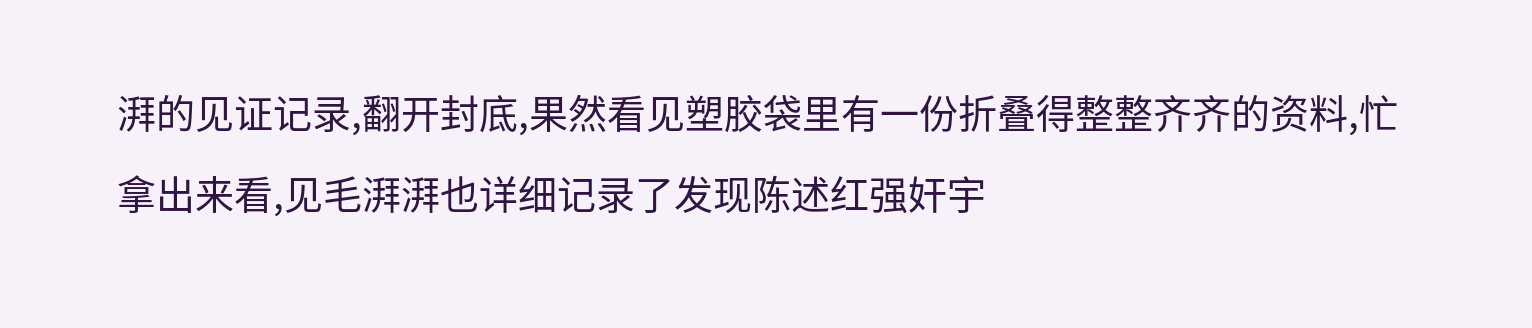湃的见证记录,翻开封底,果然看见塑胶袋里有一份折叠得整整齐齐的资料,忙拿出来看,见毛湃湃也详细记录了发现陈述红强奸宇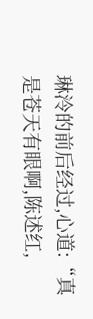琳泠的前后经过,心道:“真是苍天有眼啊,陈述红,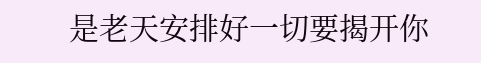是老天安排好一切要揭开你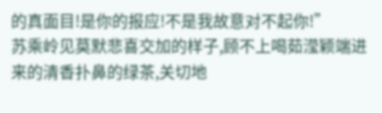的真面目!是你的报应!不是我故意对不起你!”
苏乘岭见莫默悲喜交加的样子,顾不上喝茹滢颖端进来的清香扑鼻的绿茶,关切地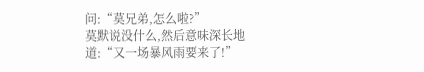问:“莫兄弟,怎么啦?”
莫默说没什么,然后意味深长地道:“又一场暴风雨要来了!”